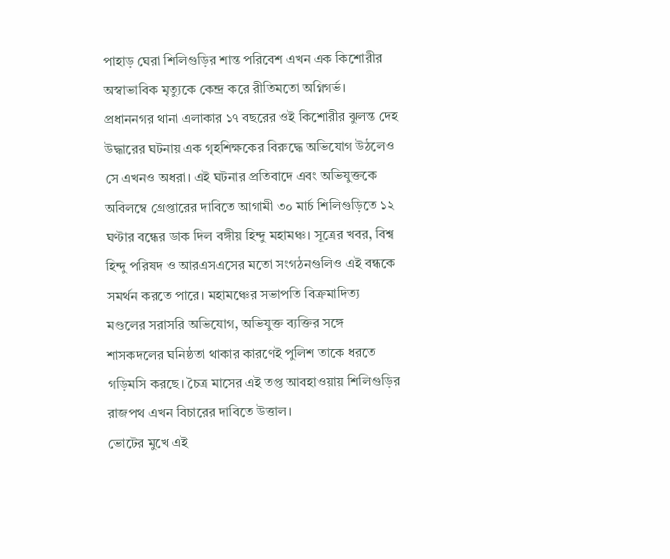পাহাড় ঘেরা শিলিগুড়ির শান্ত পরিবেশ এখন এক কিশোরীর অস্বাভাবিক মৃত্যুকে কেন্দ্র করে রীতিমতো অগ্নিগর্ভ। প্রধাননগর থানা এলাকার ১৭ বছরের ওই কিশোরীর ঝুলন্ত দেহ উদ্ধারের ঘটনায় এক গৃহশিক্ষকের বিরুদ্ধে অভিযোগ উঠলেও সে এখনও অধরা। এই ঘটনার প্রতিবাদে এবং অভিযুক্তকে অবিলম্বে গ্রেপ্তারের দাবিতে আগামী ৩০ মার্চ শিলিগুড়িতে ১২ ঘণ্টার বন্ধের ডাক দিল বঙ্গীয় হিন্দু মহামঞ্চ। সূত্রের খবর, বিশ্ব হিন্দু পরিষদ ও আরএসএসের মতো সংগঠনগুলিও এই বন্ধকে সমর্থন করতে পারে। মহামঞ্চের সভাপতি বিক্রমাদিত্য মণ্ডলের সরাসরি অভিযোগ, অভিযুক্ত ব্যক্তির সঙ্গে শাসকদলের ঘনিষ্ঠতা থাকার কারণেই পুলিশ তাকে ধরতে গড়িমসি করছে। চৈত্র মাসের এই তপ্ত আবহাওয়ায় শিলিগুড়ির রাজপথ এখন বিচারের দাবিতে উত্তাল।
ভোটের মুখে এই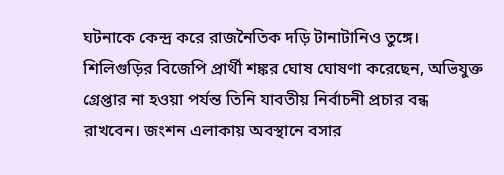ঘটনাকে কেন্দ্র করে রাজনৈতিক দড়ি টানাটানিও তুঙ্গে। শিলিগুড়ির বিজেপি প্রার্থী শঙ্কর ঘোষ ঘোষণা করেছেন, অভিযুক্ত গ্রেপ্তার না হওয়া পর্যন্ত তিনি যাবতীয় নির্বাচনী প্রচার বন্ধ রাখবেন। জংশন এলাকায় অবস্থানে বসার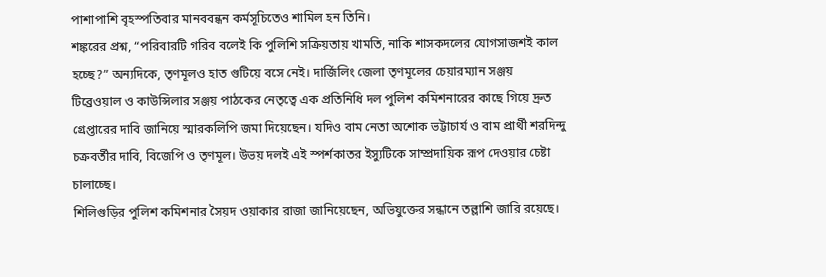পাশাপাশি বৃহস্পতিবার মানববন্ধন কর্মসূচিতেও শামিল হন তিনি।
শঙ্করের প্রশ্ন, “পরিবারটি গরিব বলেই কি পুলিশি সক্রিয়তায় খামতি, নাকি শাসকদলের যোগসাজশই কাল হচ্ছে?” অন্যদিকে, তৃণমূলও হাত গুটিয়ে বসে নেই। দার্জিলিং জেলা তৃণমূলের চেয়ারম্যান সঞ্জয় টিব্রেওয়াল ও কাউন্সিলার সঞ্জয় পাঠকের নেতৃত্বে এক প্রতিনিধি দল পুলিশ কমিশনারের কাছে গিয়ে দ্রুত গ্রেপ্তারের দাবি জানিয়ে স্মারকলিপি জমা দিয়েছেন। যদিও বাম নেতা অশোক ভট্টাচার্য ও বাম প্রার্থী শরদিন্দু চক্রবর্তীর দাবি, বিজেপি ও তৃণমূল। উভয় দলই এই স্পর্শকাতর ইস্যুটিকে সাম্প্রদায়িক রূপ দেওয়ার চেষ্টা চালাচ্ছে।
শিলিগুড়ির পুলিশ কমিশনার সৈয়দ ওয়াকার রাজা জানিয়েছেন, অভিযুক্তের সন্ধানে তল্লাশি জারি রয়েছে।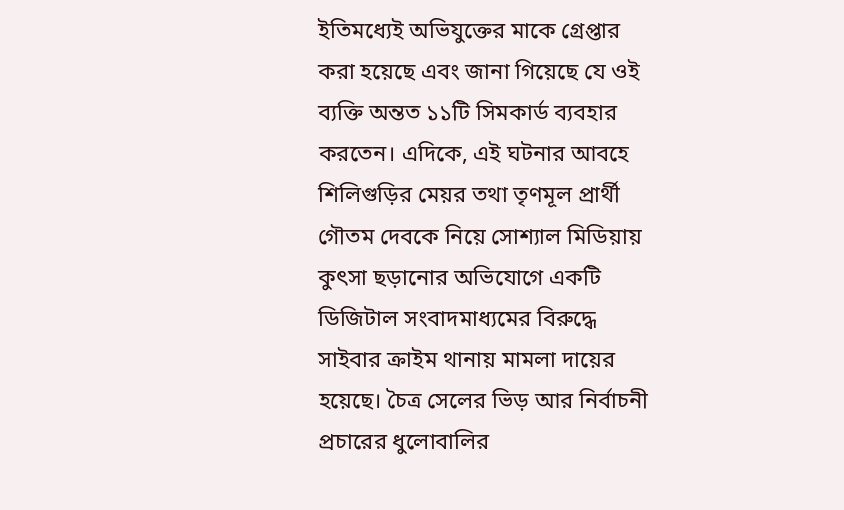ইতিমধ্যেই অভিযুক্তের মাকে গ্রেপ্তার করা হয়েছে এবং জানা গিয়েছে যে ওই ব্যক্তি অন্তত ১১টি সিমকার্ড ব্যবহার করতেন। এদিকে, এই ঘটনার আবহে শিলিগুড়ির মেয়র তথা তৃণমূল প্রার্থী গৌতম দেবকে নিয়ে সোশ্যাল মিডিয়ায় কুৎসা ছড়ানোর অভিযোগে একটি ডিজিটাল সংবাদমাধ্যমের বিরুদ্ধে সাইবার ক্রাইম থানায় মামলা দায়ের হয়েছে। চৈত্র সেলের ভিড় আর নির্বাচনী প্রচারের ধুলোবালির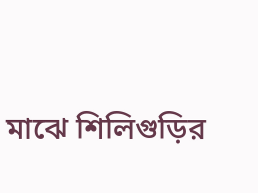মাঝে শিলিগুড়ির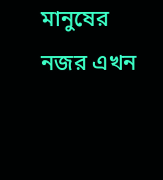মানুষের নজর এখন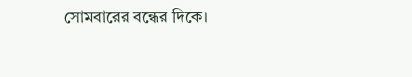সোমবারের বন্ধের দিকে।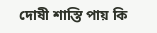দোষী শাস্তি পায় কি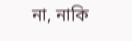না, নাকি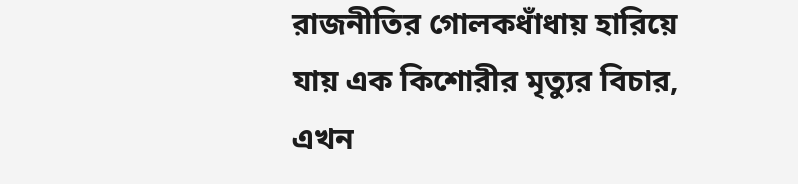রাজনীতির গোলকধাঁধায় হারিয়ে যায় এক কিশোরীর মৃত্যুর বিচার, এখন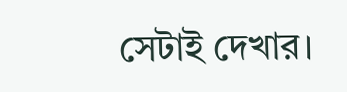সেটাই দেখার।